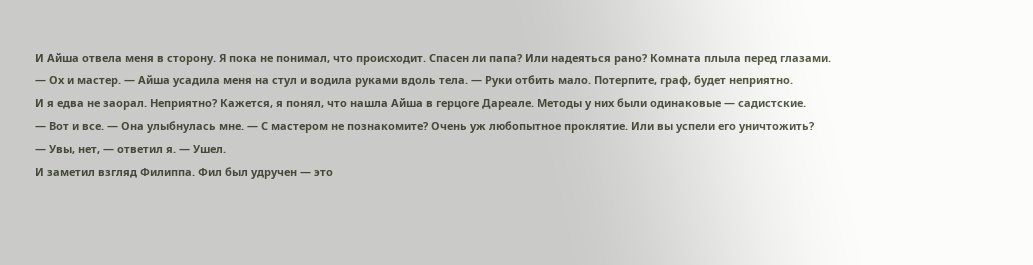И Айша отвела меня в сторону. Я пока не понимал, что происходит. Спасен ли папа? Или надеяться рано? Комната плыла перед глазами.
— Ох и мастер. — Айша усадила меня на стул и водила руками вдоль тела. — Руки отбить мало. Потерпите, граф, будет неприятно.
И я едва не заорал. Неприятно? Кажется, я понял, что нашла Айша в герцоге Дареале. Методы у них были одинаковые — садистские.
— Вот и все. — Она улыбнулась мне. — С мастером не познакомите? Очень уж любопытное проклятие. Или вы успели его уничтожить?
— Увы, нет, — ответил я. — Ушел.
И заметил взгляд Филиппа. Фил был удручен — это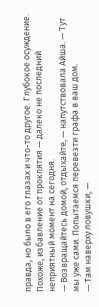правда, но было в его глазах и что-то другое. Глубокое осуждение. Похоже, избавление от проклятия — далеко не последний неприятный момент на сегодня.
— Возвращайтесь домой, отдыхайте, — напутствовала Айша. — Тут мы уже сами. Попытаемся перевезти графа в ваш дом.
— Там наверху ловушки, —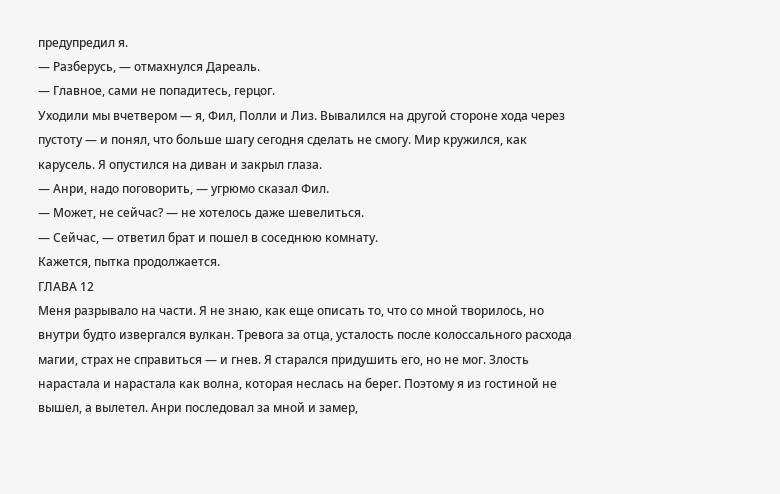предупредил я.
— Разберусь, — отмахнулся Дареаль.
— Главное, сами не попадитесь, герцог.
Уходили мы вчетвером — я, Фил, Полли и Лиз. Вывалился на другой стороне хода через пустоту — и понял, что больше шагу сегодня сделать не смогу. Мир кружился, как карусель. Я опустился на диван и закрыл глаза.
— Анри, надо поговорить, — угрюмо сказал Фил.
— Может, не сейчас? — не хотелось даже шевелиться.
— Сейчас, — ответил брат и пошел в соседнюю комнату.
Кажется, пытка продолжается.
ГЛАВА 12
Меня разрывало на части. Я не знаю, как еще описать то, что со мной творилось, но внутри будто извергался вулкан. Тревога за отца, усталость после колоссального расхода магии, страх не справиться — и гнев. Я старался придушить его, но не мог. Злость нарастала и нарастала как волна, которая неслась на берег. Поэтому я из гостиной не вышел, а вылетел. Анри последовал за мной и замер,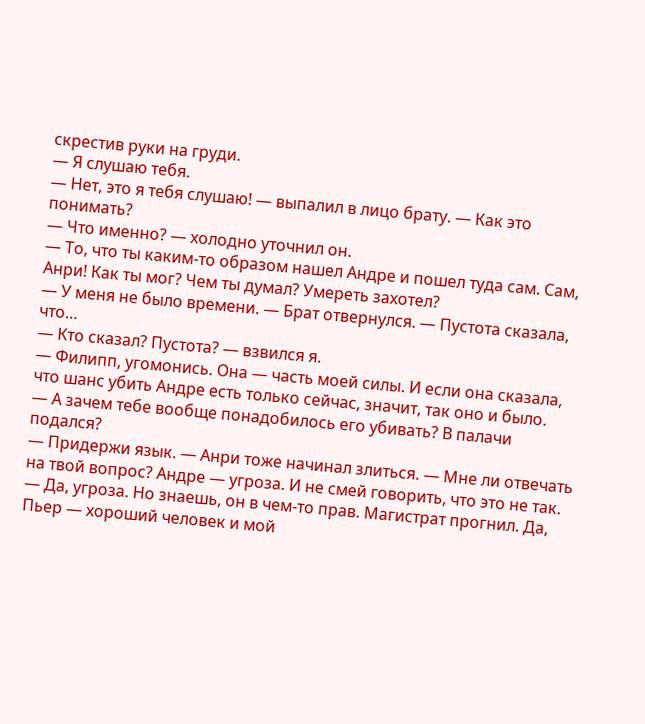скрестив руки на груди.
— Я слушаю тебя.
— Нет, это я тебя слушаю! — выпалил в лицо брату. — Как это понимать?
— Что именно? — холодно уточнил он.
— То, что ты каким-то образом нашел Андре и пошел туда сам. Сам, Анри! Как ты мог? Чем ты думал? Умереть захотел?
— У меня не было времени. — Брат отвернулся. — Пустота сказала, что…
— Кто сказал? Пустота? — взвился я.
— Филипп, угомонись. Она — часть моей силы. И если она сказала, что шанс убить Андре есть только сейчас, значит, так оно и было.
— А зачем тебе вообще понадобилось его убивать? В палачи подался?
— Придержи язык. — Анри тоже начинал злиться. — Мне ли отвечать на твой вопрос? Андре — угроза. И не смей говорить, что это не так.
— Да, угроза. Но знаешь, он в чем-то прав. Магистрат прогнил. Да, Пьер — хороший человек и мой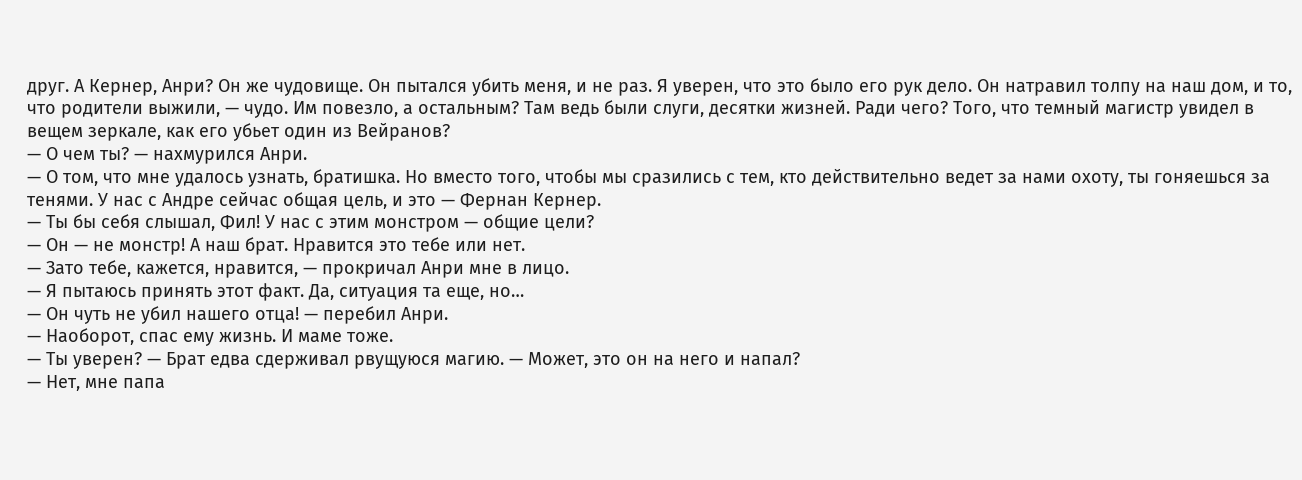друг. А Кернер, Анри? Он же чудовище. Он пытался убить меня, и не раз. Я уверен, что это было его рук дело. Он натравил толпу на наш дом, и то, что родители выжили, — чудо. Им повезло, а остальным? Там ведь были слуги, десятки жизней. Ради чего? Того, что темный магистр увидел в вещем зеркале, как его убьет один из Вейранов?
— О чем ты? — нахмурился Анри.
— О том, что мне удалось узнать, братишка. Но вместо того, чтобы мы сразились с тем, кто действительно ведет за нами охоту, ты гоняешься за тенями. У нас с Андре сейчас общая цель, и это — Фернан Кернер.
— Ты бы себя слышал, Фил! У нас с этим монстром — общие цели?
— Он — не монстр! А наш брат. Нравится это тебе или нет.
— Зато тебе, кажется, нравится, — прокричал Анри мне в лицо.
— Я пытаюсь принять этот факт. Да, ситуация та еще, но…
— Он чуть не убил нашего отца! — перебил Анри.
— Наоборот, спас ему жизнь. И маме тоже.
— Ты уверен? — Брат едва сдерживал рвущуюся магию. — Может, это он на него и напал?
— Нет, мне папа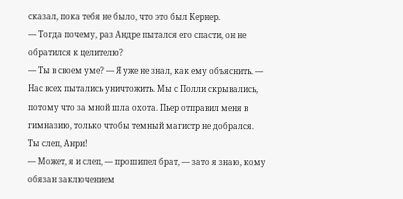сказал, пока тебя не было, что это был Кернер.
— Тогда почему, раз Андре пытался его спасти, он не обратился к целителю?
— Ты в своем уме? — Я уже не знал, как ему объяснить. — Нас всех пытались уничтожить. Мы с Полли скрывались, потому что за мной шла охота. Пьер отправил меня в гимназию, только чтобы темный магистр не добрался. Ты слеп, Анри!
— Может, я и слеп, — прошипел брат, — зато я знаю, кому обязан заключением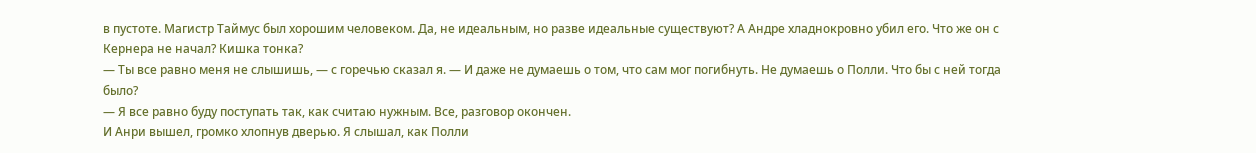в пустоте. Магистр Таймус был хорошим человеком. Да, не идеальным, но разве идеальные существуют? А Андре хладнокровно убил его. Что же он с Кернера не начал? Кишка тонка?
— Ты все равно меня не слышишь, — с горечью сказал я. — И даже не думаешь о том, что сам мог погибнуть. Не думаешь о Полли. Что бы с ней тогда было?
— Я все равно буду поступать так, как считаю нужным. Все, разговор окончен.
И Анри вышел, громко хлопнув дверью. Я слышал, как Полли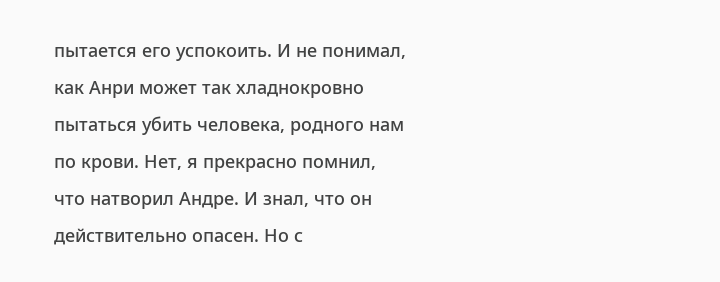пытается его успокоить. И не понимал, как Анри может так хладнокровно пытаться убить человека, родного нам по крови. Нет, я прекрасно помнил, что натворил Андре. И знал, что он действительно опасен. Но с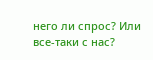него ли спрос? Или все-таки с нас?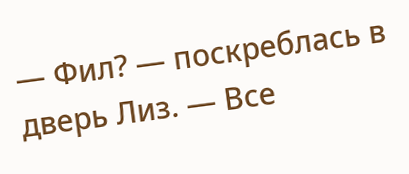— Фил? — поскреблась в дверь Лиз. — Все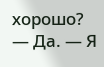хорошо?
— Да. — Я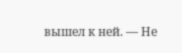вышел к ней. — Не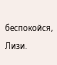беспокойся, Лизи.